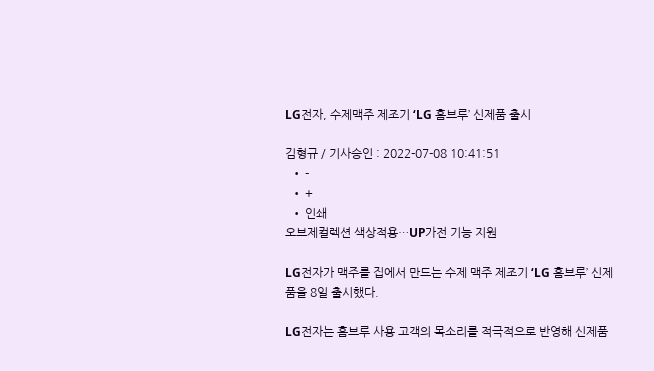LG전자, 수제맥주 제조기 ‘LG 홈브루’ 신제품 출시

김형규 / 기사승인 : 2022-07-08 10:41:51
  • -
  • +
  • 인쇄
오브제컬렉션 색상적용…UP가전 기능 지원

LG전자가 맥주를 집에서 만드는 수제 맥주 제조기 ‘LG 홈브루’ 신제품을 8일 출시했다.

LG전자는 홈브루 사용 고객의 목소리를 적극적으로 반영해 신제품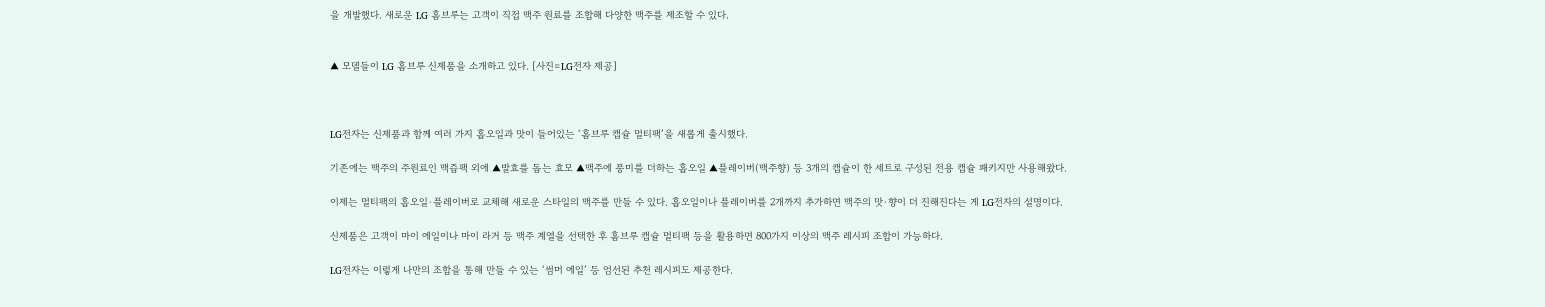을 개발했다. 새로운 LG 홈브루는 고객이 직접 맥주 원료를 조합해 다양한 맥주를 제조할 수 있다.


▲ 모델들이 LG 홈브루 신제품을 소개하고 있다. [사진=LG전자 제공]



LG전자는 신제품과 함께 여러 가지 홉오일과 맛이 들어있는 ‘홈브루 캡슐 멀티팩’을 새롭게 출시했다.

기존에는 맥주의 주원료인 맥즙팩 외에 ▲발효를 돕는 효모 ▲맥주에 풍미를 더하는 홉오일 ▲플레이버(맥주향) 등 3개의 캡슐이 한 세트로 구성된 전용 캡슐 패키지만 사용해왔다.

이제는 멀티팩의 홉오일·플레이버로 교체해 새로운 스타일의 맥주를 만들 수 있다. 홉오일이나 플레이버를 2개까지 추가하면 맥주의 맛·향이 더 진해진다는 게 LG전자의 설명이다.

신제품은 고객이 마이 에일이나 마이 라거 등 맥주 계열을 선택한 후 홈브루 캡슐 멀티팩 등을 활용하면 800가지 이상의 맥주 레시피 조합이 가능하다.

LG전자는 이렇게 나만의 조합을 통해 만들 수 있는 ‘썸머 에일’ 등 엄선된 추천 레시피도 제공한다.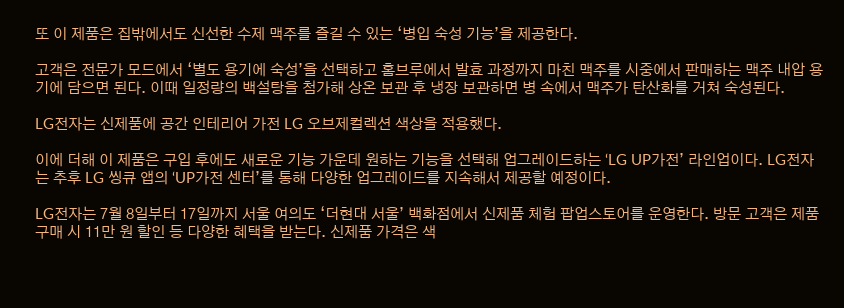또 이 제품은 집밖에서도 신선한 수제 맥주를 즐길 수 있는 ‘병입 숙성 기능’을 제공한다.

고객은 전문가 모드에서 ‘별도 용기에 숙성’을 선택하고 홈브루에서 발효 과정까지 마친 맥주를 시중에서 판매하는 맥주 내압 용기에 담으면 된다. 이때 일정량의 백설탕을 첨가해 상온 보관 후 냉장 보관하면 병 속에서 맥주가 탄산화를 거쳐 숙성된다.

LG전자는 신제품에 공간 인테리어 가전 LG 오브제컬렉션 색상을 적용했다.

이에 더해 이 제품은 구입 후에도 새로운 기능 가운데 원하는 기능을 선택해 업그레이드하는 ‘LG UP가전’ 라인업이다. LG전자는 추후 LG 씽큐 앱의 ‘UP가전 센터’를 통해 다양한 업그레이드를 지속해서 제공할 예정이다.

LG전자는 7월 8일부터 17일까지 서울 여의도 ‘더현대 서울’ 백화점에서 신제품 체험 팝업스토어를 운영한다. 방문 고객은 제품 구매 시 11만 원 할인 등 다양한 혜택을 받는다. 신제품 가격은 색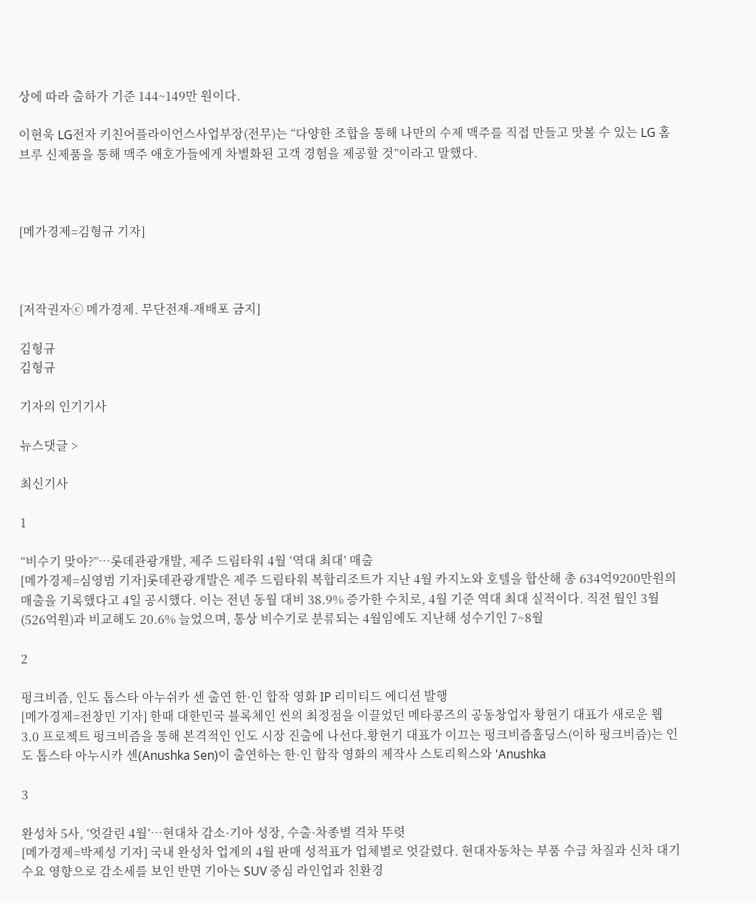상에 따라 출하가 기준 144~149만 원이다.

이현욱 LG전자 키친어플라이언스사업부장(전무)는 “다양한 조합을 통해 나만의 수제 맥주를 직접 만들고 맛볼 수 있는 LG 홈브루 신제품을 통해 맥주 애호가들에게 차별화된 고객 경험을 제공할 것”이라고 말했다.



[메가경제=김형규 기자]



[저작권자ⓒ 메가경제. 무단전재-재배포 금지]

김형규
김형규

기자의 인기기사

뉴스댓글 >

최신기사

1

“비수기 맞아?”…롯데관광개발, 제주 드림타워 4월 ‘역대 최대’ 매출
[메가경제=심영범 기자]롯데관광개발은 제주 드림타워 복합리조트가 지난 4월 카지노와 호텔을 합산해 총 634억9200만원의 매출을 기록했다고 4일 공시했다. 이는 전년 동월 대비 38.9% 증가한 수치로, 4월 기준 역대 최대 실적이다. 직전 월인 3월(526억원)과 비교해도 20.6% 늘었으며, 통상 비수기로 분류되는 4월임에도 지난해 성수기인 7~8월

2

펑크비즘, 인도 톱스타 아누쉬카 센 출연 한·인 합작 영화 IP 리미티드 에디션 발행
[메가경제=전창민 기자] 한때 대한민국 블록체인 씬의 최정점을 이끌었던 메타콩즈의 공동창업자 황현기 대표가 새로운 웹 3.0 프로젝트 펑크비즘을 통해 본격적인 인도 시장 진출에 나선다.황현기 대표가 이끄는 펑크비즘홀딩스(이하 펑크비즘)는 인도 톱스타 아누시카 센(Anushka Sen)이 출연하는 한·인 합작 영화의 제작사 스토리웍스와 'Anushka

3

완성차 5사, ‘엇갈린 4월’…현대차 감소·기아 성장, 수출·차종별 격차 뚜렷
[메가경제=박제성 기자] 국내 완성차 업계의 4월 판매 성적표가 업체별로 엇갈렸다. 현대자동차는 부품 수급 차질과 신차 대기 수요 영향으로 감소세를 보인 반면 기아는 SUV 중심 라인업과 친환경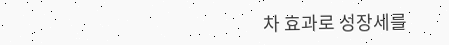차 효과로 성장세를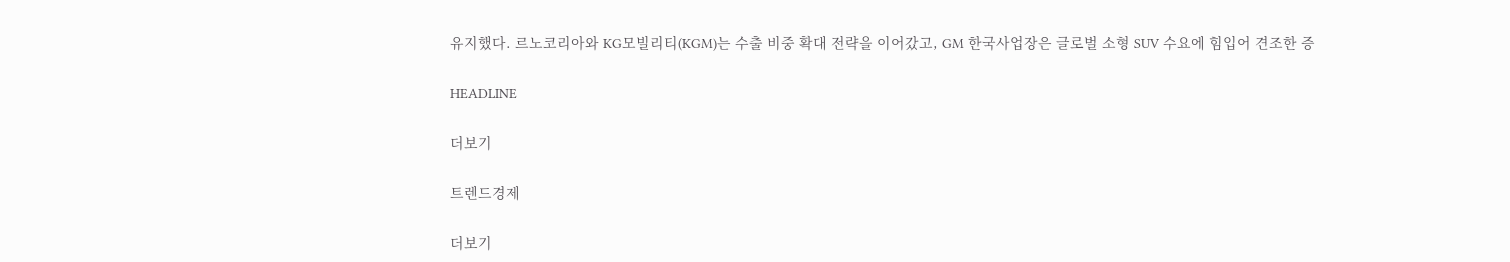유지했다. 르노코리아와 KG모빌리티(KGM)는 수출 비중 확대 전략을 이어갔고, GM 한국사업장은 글로벌 소형 SUV 수요에 힘입어 견조한 증

HEADLINE

더보기

트렌드경제

더보기